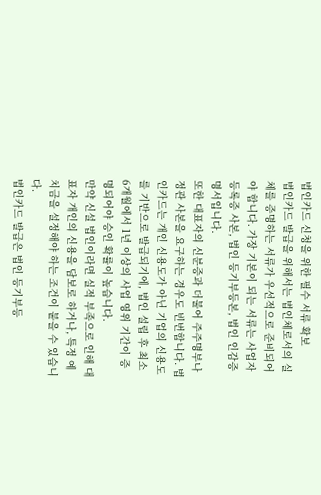법인카드 신청을 위한 필수 서류 확보
법인카드 발급을 위해서는 법인체로서의 실체를 증명하는 서류가 우선적으로 준비되어야 합니다. 가장 기본이 되는 서류는 사업자등록증 사본, 법인 등기부등본, 법인 인감증명서입니다.
또한 대표자의 신분증과 더불어 주주명부나 정관 사본을 요구하는 경우도 빈번합니다. 법인카드는 개인 신용도가 아닌 기업의 신용도를 기반으로 발급되기에, 법인 설립 후 최소 6개월에서 1년 이상의 사업 영위 기간이 증명되어야 승인 확률이 높습니다.
만약 신설 법인이라면 실적 부족으로 인해 대표자 개인의 신용을 담보로 하거나, 특정 예치금을 설정해야 하는 조건이 붙을 수 있습니다.
법인카드 발급은 법인 등기부등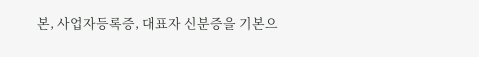본, 사업자등록증, 대표자 신분증을 기본으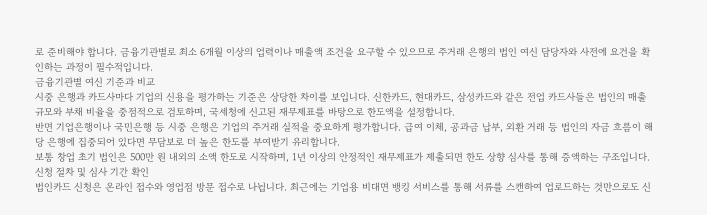로 준비해야 합니다. 금융기관별로 최소 6개월 이상의 업력이나 매출액 조건을 요구할 수 있으므로 주거래 은행의 법인 여신 담당자와 사전에 요건을 확인하는 과정이 필수적입니다.
금융기관별 여신 기준과 비교
시중 은행과 카드사마다 기업의 신용을 평가하는 기준은 상당한 차이를 보입니다. 신한카드, 현대카드, 삼성카드와 같은 전업 카드사들은 법인의 매출 규모와 부채 비율을 중점적으로 검토하며, 국세청에 신고된 재무제표를 바탕으로 한도액을 설정합니다.
반면 기업은행이나 국민은행 등 시중 은행은 기업의 주거래 실적을 중요하게 평가합니다. 급여 이체, 공과금 납부, 외환 거래 등 법인의 자금 흐름이 해당 은행에 집중되어 있다면 무담보로 더 높은 한도를 부여받기 유리합니다.
보통 창업 초기 법인은 500만 원 내외의 소액 한도로 시작하며, 1년 이상의 안정적인 재무제표가 제출되면 한도 상향 심사를 통해 증액하는 구조입니다.
신청 절차 및 심사 기간 확인
법인카드 신청은 온라인 접수와 영업점 방문 접수로 나뉩니다. 최근에는 기업용 비대면 뱅킹 서비스를 통해 서류를 스캔하여 업로드하는 것만으로도 신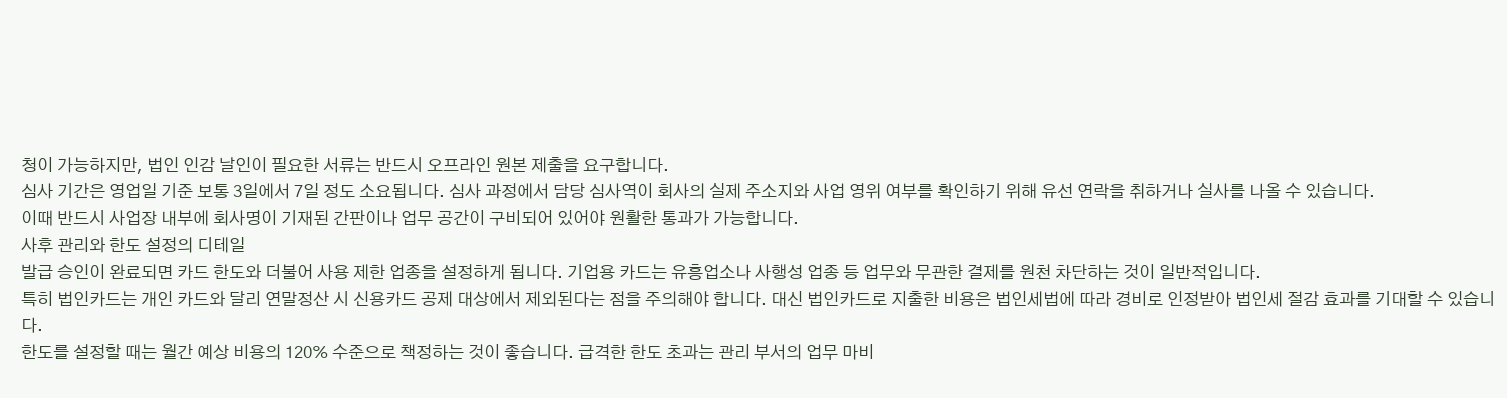청이 가능하지만, 법인 인감 날인이 필요한 서류는 반드시 오프라인 원본 제출을 요구합니다.
심사 기간은 영업일 기준 보통 3일에서 7일 정도 소요됩니다. 심사 과정에서 담당 심사역이 회사의 실제 주소지와 사업 영위 여부를 확인하기 위해 유선 연락을 취하거나 실사를 나올 수 있습니다.
이때 반드시 사업장 내부에 회사명이 기재된 간판이나 업무 공간이 구비되어 있어야 원활한 통과가 가능합니다.
사후 관리와 한도 설정의 디테일
발급 승인이 완료되면 카드 한도와 더불어 사용 제한 업종을 설정하게 됩니다. 기업용 카드는 유흥업소나 사행성 업종 등 업무와 무관한 결제를 원천 차단하는 것이 일반적입니다.
특히 법인카드는 개인 카드와 달리 연말정산 시 신용카드 공제 대상에서 제외된다는 점을 주의해야 합니다. 대신 법인카드로 지출한 비용은 법인세법에 따라 경비로 인정받아 법인세 절감 효과를 기대할 수 있습니다.
한도를 설정할 때는 월간 예상 비용의 120% 수준으로 책정하는 것이 좋습니다. 급격한 한도 초과는 관리 부서의 업무 마비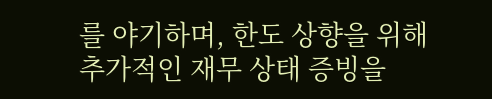를 야기하며, 한도 상향을 위해 추가적인 재무 상태 증빙을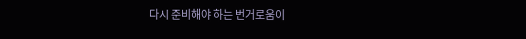다시 준비해야 하는 번거로움이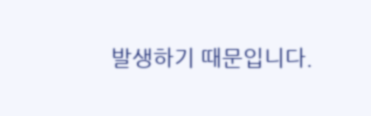발생하기 때문입니다.